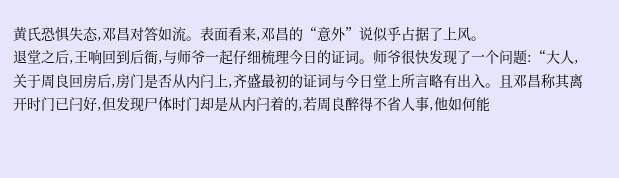黄氏恐惧失态,邓昌对答如流。表面看来,邓昌的“意外”说似乎占据了上风。
退堂之后,王响回到后衙,与师爷一起仔细梳理今日的证词。师爷很快发现了一个问题:“大人,关于周良回房后,房门是否从内闩上,齐盛最初的证词与今日堂上所言略有出入。且邓昌称其离开时门已闩好,但发现尸体时门却是从内闩着的,若周良醉得不省人事,他如何能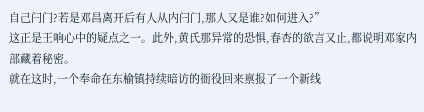自己闩门?若是邓昌离开后有人从内闩门,那人又是谁?如何进入?”
这正是王响心中的疑点之一。此外,黄氏那异常的恐惧,春杏的欲言又止,都说明邓家内部藏着秘密。
就在这时,一个奉命在东榆镇持续暗访的衙役回来禀报了一个新线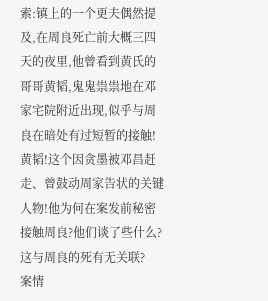索:镇上的一个更夫偶然提及,在周良死亡前大概三四天的夜里,他曾看到黄氏的哥哥黄韬,鬼鬼祟祟地在邓家宅院附近出现,似乎与周良在暗处有过短暂的接触!
黄韬!这个因贪墨被邓昌赶走、曾鼓动周家告状的关键人物!他为何在案发前秘密接触周良?他们谈了些什么?这与周良的死有无关联?
案情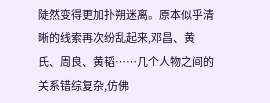陡然变得更加扑朔迷离。原本似乎清晰的线索再次纷乱起来,邓昌、黄氏、周良、黄韬……几个人物之间的关系错综复杂,仿佛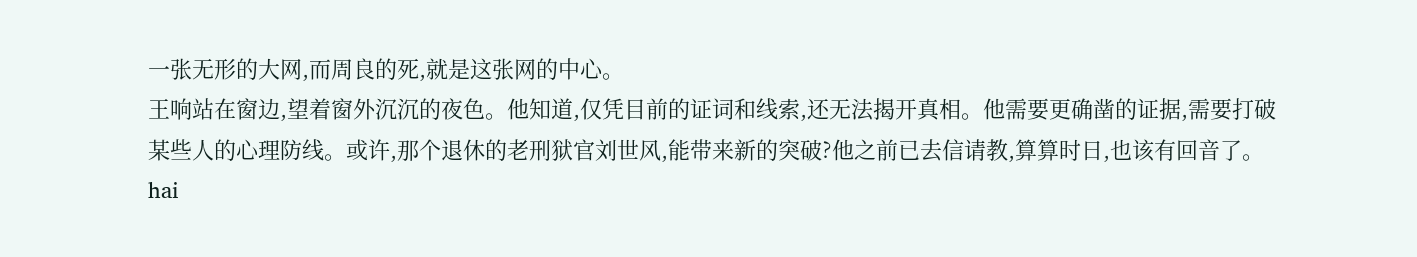一张无形的大网,而周良的死,就是这张网的中心。
王响站在窗边,望着窗外沉沉的夜色。他知道,仅凭目前的证词和线索,还无法揭开真相。他需要更确凿的证据,需要打破某些人的心理防线。或许,那个退休的老刑狱官刘世风,能带来新的突破?他之前已去信请教,算算时日,也该有回音了。
hai